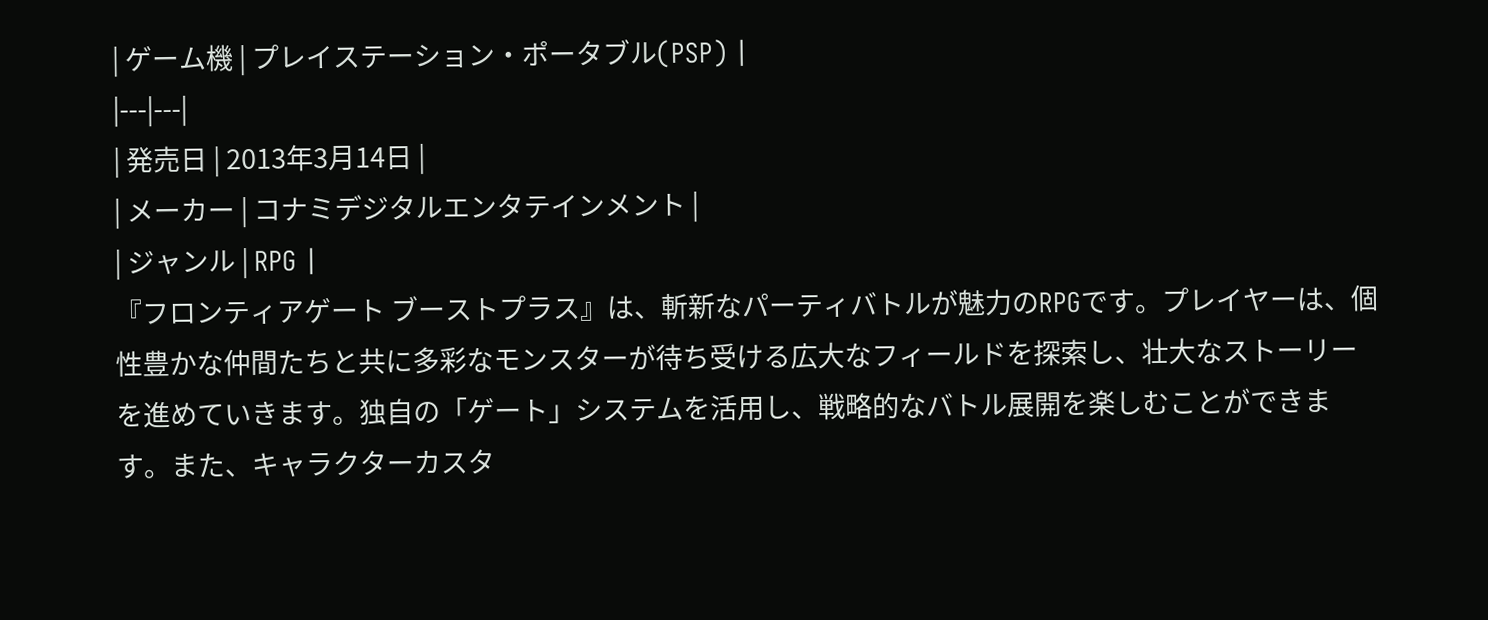| ゲーム機 | プレイステーション・ポータブル(PSP) |
|---|---|
| 発売日 | 2013年3月14日 |
| メーカー | コナミデジタルエンタテインメント |
| ジャンル | RPG |
『フロンティアゲート ブーストプラス』は、斬新なパーティバトルが魅力のRPGです。プレイヤーは、個性豊かな仲間たちと共に多彩なモンスターが待ち受ける広大なフィールドを探索し、壮大なストーリーを進めていきます。独自の「ゲート」システムを活用し、戦略的なバトル展開を楽しむことができます。また、キャラクターカスタ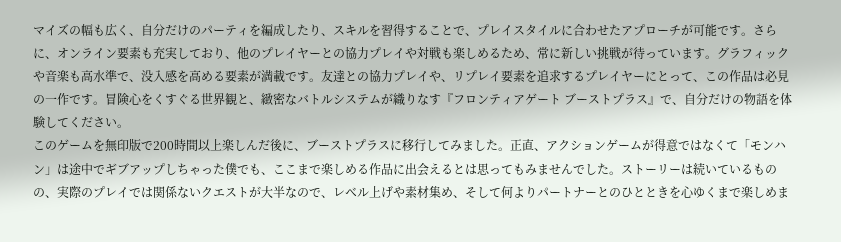マイズの幅も広く、自分だけのパーティを編成したり、スキルを習得することで、プレイスタイルに合わせたアプローチが可能です。さらに、オンライン要素も充実しており、他のプレイヤーとの協力プレイや対戦も楽しめるため、常に新しい挑戦が待っています。グラフィックや音楽も高水準で、没入感を高める要素が満載です。友達との協力プレイや、リプレイ要素を追求するプレイヤーにとって、この作品は必見の一作です。冒険心をくすぐる世界観と、緻密なバトルシステムが織りなす『フロンティアゲート ブーストプラス』で、自分だけの物語を体験してください。
このゲームを無印版で200時間以上楽しんだ後に、ブーストプラスに移行してみました。正直、アクションゲームが得意ではなくて「モンハン」は途中でギブアップしちゃった僕でも、ここまで楽しめる作品に出会えるとは思ってもみませんでした。ストーリーは続いているものの、実際のプレイでは関係ないクエストが大半なので、レベル上げや素材集め、そして何よりパートナーとのひとときを心ゆくまで楽しめま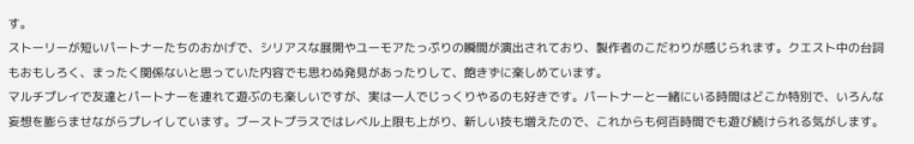す。
ストーリーが短いパートナーたちのおかげで、シリアスな展開やユーモアたっぷりの瞬間が演出されており、製作者のこだわりが感じられます。クエスト中の台詞もおもしろく、まったく関係ないと思っていた内容でも思わぬ発見があったりして、飽きずに楽しめています。
マルチプレイで友達とパートナーを連れて遊ぶのも楽しいですが、実は一人でじっくりやるのも好きです。パートナーと一緒にいる時間はどこか特別で、いろんな妄想を膨らませながらプレイしています。ブーストプラスではレベル上限も上がり、新しい技も増えたので、これからも何百時間でも遊び続けられる気がします。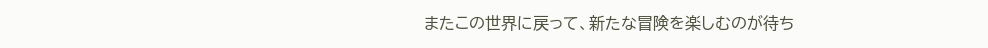またこの世界に戻って、新たな冒険を楽しむのが待ち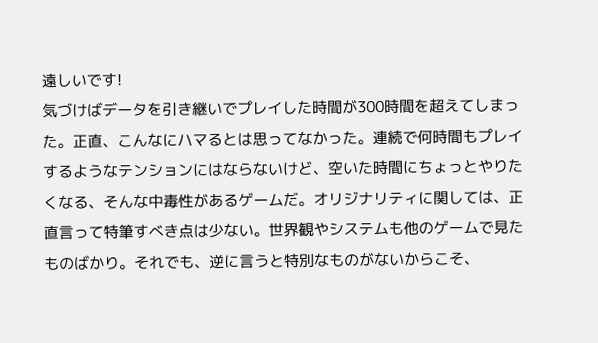遠しいです!
気づけばデータを引き継いでプレイした時間が300時間を超えてしまった。正直、こんなにハマるとは思ってなかった。連続で何時間もプレイするようなテンションにはならないけど、空いた時間にちょっとやりたくなる、そんな中毒性があるゲームだ。オリジナリティに関しては、正直言って特筆すべき点は少ない。世界観やシステムも他のゲームで見たものばかり。それでも、逆に言うと特別なものがないからこそ、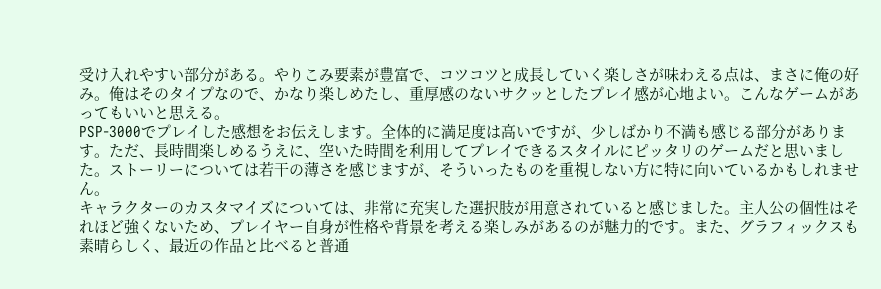受け入れやすい部分がある。やりこみ要素が豊富で、コツコツと成長していく楽しさが味わえる点は、まさに俺の好み。俺はそのタイプなので、かなり楽しめたし、重厚感のないサクッとしたプレイ感が心地よい。こんなゲームがあってもいいと思える。
PSP-3000でプレイした感想をお伝えします。全体的に満足度は高いですが、少しばかり不満も感じる部分があります。ただ、長時間楽しめるうえに、空いた時間を利用してプレイできるスタイルにピッタリのゲームだと思いました。ストーリーについては若干の薄さを感じますが、そういったものを重視しない方に特に向いているかもしれません。
キャラクターのカスタマイズについては、非常に充実した選択肢が用意されていると感じました。主人公の個性はそれほど強くないため、プレイヤー自身が性格や背景を考える楽しみがあるのが魅力的です。また、グラフィックスも素晴らしく、最近の作品と比べると普通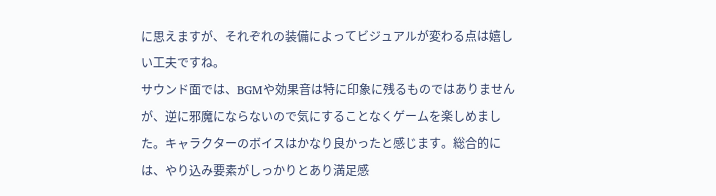に思えますが、それぞれの装備によってビジュアルが変わる点は嬉しい工夫ですね。
サウンド面では、BGMや効果音は特に印象に残るものではありませんが、逆に邪魔にならないので気にすることなくゲームを楽しめました。キャラクターのボイスはかなり良かったと感じます。総合的には、やり込み要素がしっかりとあり満足感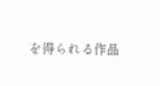を得られる作品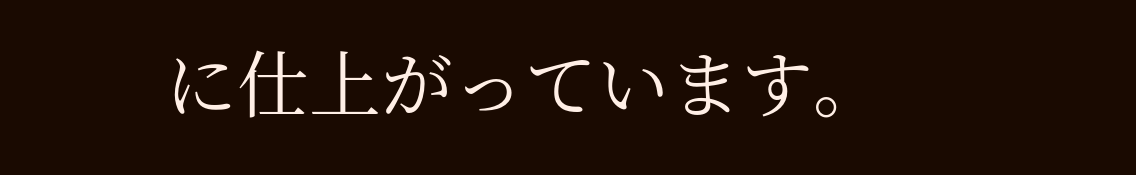に仕上がっています。